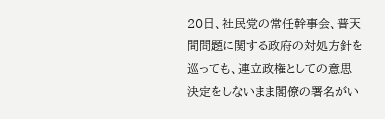20日、社民党の常任幹事会、普天間問題に関する政府の対処方針を巡っても、連立政権としての意思決定をしないまま閣僚の署名がい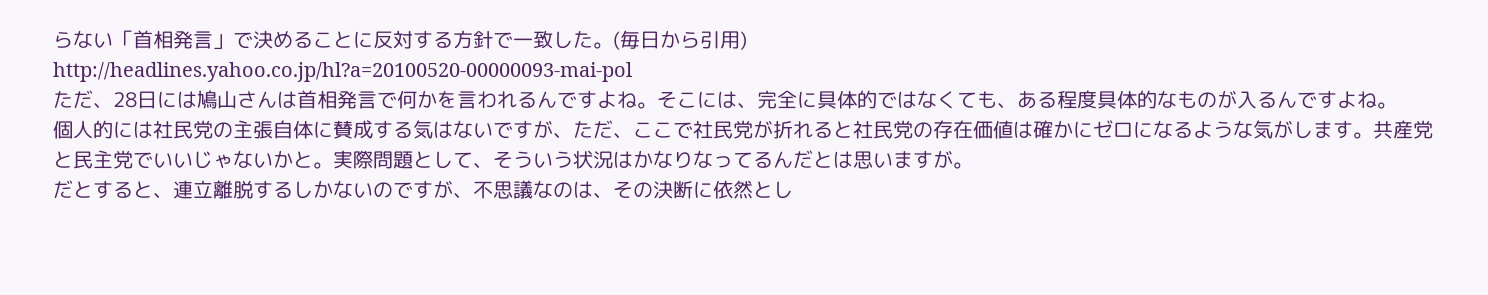らない「首相発言」で決めることに反対する方針で一致した。(毎日から引用)
http://headlines.yahoo.co.jp/hl?a=20100520-00000093-mai-pol
ただ、28日には鳩山さんは首相発言で何かを言われるんですよね。そこには、完全に具体的ではなくても、ある程度具体的なものが入るんですよね。
個人的には社民党の主張自体に賛成する気はないですが、ただ、ここで社民党が折れると社民党の存在価値は確かにゼロになるような気がします。共産党と民主党でいいじゃないかと。実際問題として、そういう状況はかなりなってるんだとは思いますが。
だとすると、連立離脱するしかないのですが、不思議なのは、その決断に依然とし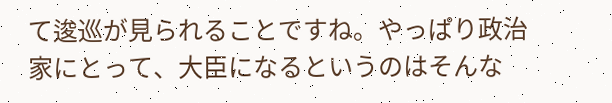て逡巡が見られることですね。やっぱり政治家にとって、大臣になるというのはそんな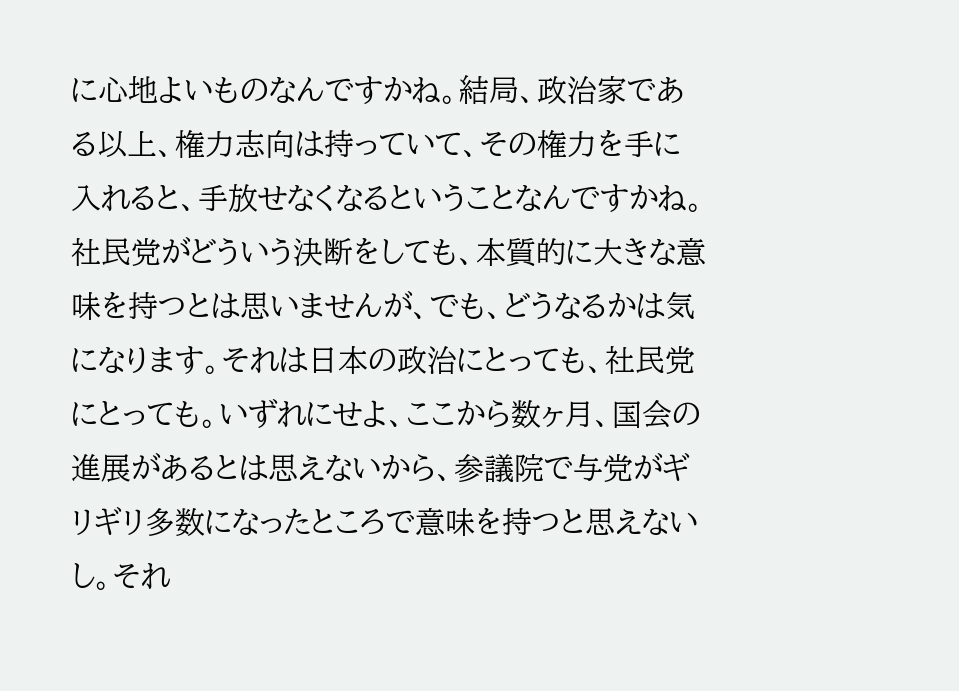に心地よいものなんですかね。結局、政治家である以上、権力志向は持っていて、その権力を手に入れると、手放せなくなるということなんですかね。
社民党がどういう決断をしても、本質的に大きな意味を持つとは思いませんが、でも、どうなるかは気になります。それは日本の政治にとっても、社民党にとっても。いずれにせよ、ここから数ヶ月、国会の進展があるとは思えないから、参議院で与党がギリギリ多数になったところで意味を持つと思えないし。それ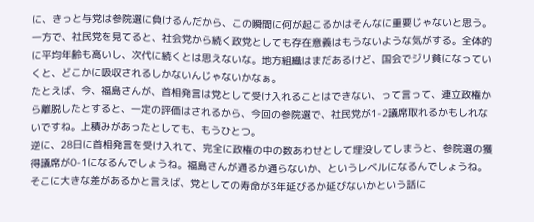に、きっと与党は参院選に負けるんだから、この瞬間に何が起こるかはそんなに重要じゃないと思う。
一方で、社民党を見てると、社会党から続く政党としても存在意義はもうないような気がする。全体的に平均年齢も高いし、次代に続くとは思えないな。地方組織はまだあるけど、国会でジリ貧になっていくと、どこかに吸収されるしかないんじゃないかなぁ。
たとえば、今、福島さんが、首相発言は党として受け入れることはできない、って言って、連立政権から離脱したとすると、一定の評価はされるから、今回の参院選で、社民党が1-2議席取れるかもしれないですね。上積みがあったとしても、もうひとつ。
逆に、28日に首相発言を受け入れて、完全に政権の中の数あわせとして埋没してしまうと、参院選の獲得議席が0-1になるんでしょうね。福島さんが通るか通らないか、というレベルになるんでしょうね。
そこに大きな差があるかと言えば、党としての寿命が3年延びるか延びないかという話に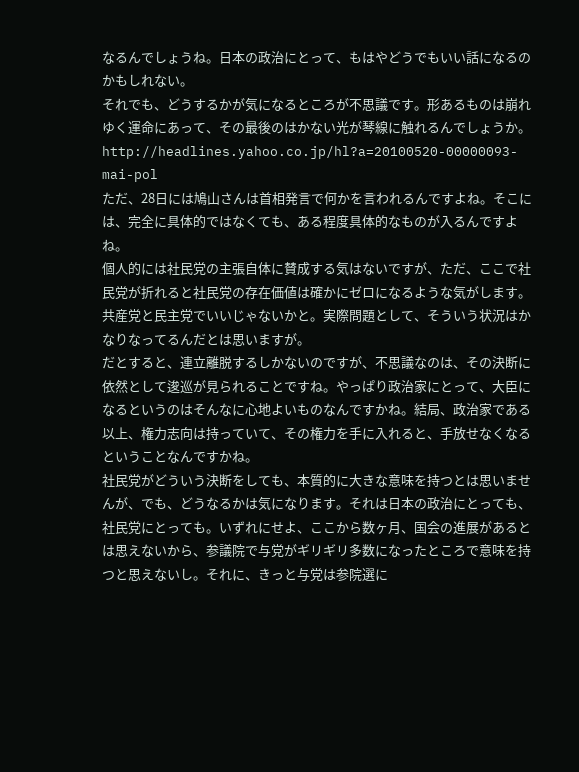なるんでしょうね。日本の政治にとって、もはやどうでもいい話になるのかもしれない。
それでも、どうするかが気になるところが不思議です。形あるものは崩れゆく運命にあって、その最後のはかない光が琴線に触れるんでしょうか。
http://headlines.yahoo.co.jp/hl?a=20100520-00000093-mai-pol
ただ、28日には鳩山さんは首相発言で何かを言われるんですよね。そこには、完全に具体的ではなくても、ある程度具体的なものが入るんですよね。
個人的には社民党の主張自体に賛成する気はないですが、ただ、ここで社民党が折れると社民党の存在価値は確かにゼロになるような気がします。共産党と民主党でいいじゃないかと。実際問題として、そういう状況はかなりなってるんだとは思いますが。
だとすると、連立離脱するしかないのですが、不思議なのは、その決断に依然として逡巡が見られることですね。やっぱり政治家にとって、大臣になるというのはそんなに心地よいものなんですかね。結局、政治家である以上、権力志向は持っていて、その権力を手に入れると、手放せなくなるということなんですかね。
社民党がどういう決断をしても、本質的に大きな意味を持つとは思いませんが、でも、どうなるかは気になります。それは日本の政治にとっても、社民党にとっても。いずれにせよ、ここから数ヶ月、国会の進展があるとは思えないから、参議院で与党がギリギリ多数になったところで意味を持つと思えないし。それに、きっと与党は参院選に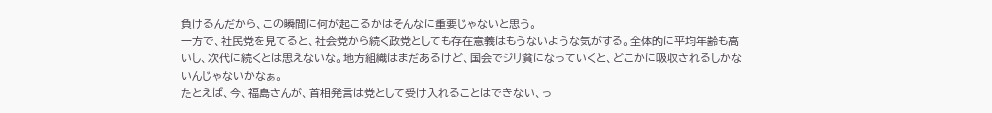負けるんだから、この瞬間に何が起こるかはそんなに重要じゃないと思う。
一方で、社民党を見てると、社会党から続く政党としても存在意義はもうないような気がする。全体的に平均年齢も高いし、次代に続くとは思えないな。地方組織はまだあるけど、国会でジリ貧になっていくと、どこかに吸収されるしかないんじゃないかなぁ。
たとえば、今、福島さんが、首相発言は党として受け入れることはできない、っ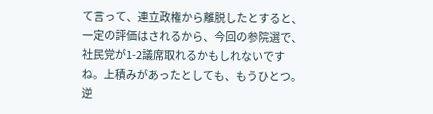て言って、連立政権から離脱したとすると、一定の評価はされるから、今回の参院選で、社民党が1-2議席取れるかもしれないですね。上積みがあったとしても、もうひとつ。
逆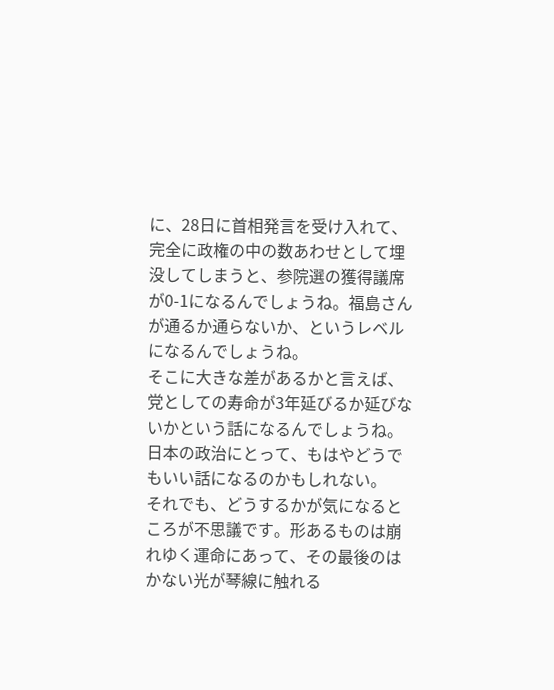に、28日に首相発言を受け入れて、完全に政権の中の数あわせとして埋没してしまうと、参院選の獲得議席が0-1になるんでしょうね。福島さんが通るか通らないか、というレベルになるんでしょうね。
そこに大きな差があるかと言えば、党としての寿命が3年延びるか延びないかという話になるんでしょうね。日本の政治にとって、もはやどうでもいい話になるのかもしれない。
それでも、どうするかが気になるところが不思議です。形あるものは崩れゆく運命にあって、その最後のはかない光が琴線に触れる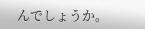んでしょうか。